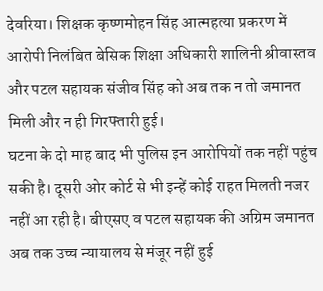देवरिया। शिक्षक कृष्णमोहन सिंह आत्महत्या प्रकरण में आरोपी निलंबित बेसिक शिक्षा अधिकारी शालिनी श्रीवास्तव और पटल सहायक संजीव सिंह को अब तक न तो जमानत मिली और न ही गिरफ्तारी हुई।
घटना के दो माह बाद भी पुलिस इन आरोपियों तक नहीं पहुंच सकी है। दूसरी ओर कोर्ट से भी इन्हें कोई राहत मिलती नजर नहीं आ रही है। बीएसए व पटल सहायक की अग्रिम जमानत अब तक उच्च न्यायालय से मंजूर नहीं हुई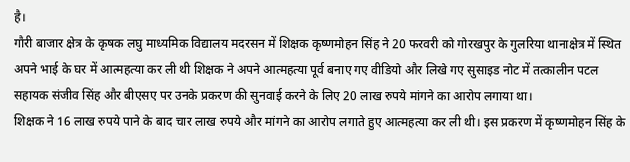है।
गौरी बाजार क्षेत्र के कृषक लघु माध्यमिक विद्यालय मदरसन में शिक्षक कृष्णमोहन सिंह ने 20 फरवरी को गोरखपुर के गुलरिया थानाक्षेत्र में स्थित अपने भाई के घर में आत्महत्या कर ली थी शिक्षक ने अपने आत्महत्या पूर्व बनाए गए वीडियो और लिखे गए सुसाइड नोट में तत्कालीन पटल सहायक संजीव सिंह और बीएसए पर उनके प्रकरण की सुनवाई करने के लिए 20 लाख रुपये मांगने का आरोप लगाया था।
शिक्षक ने 16 लाख रुपये पाने के बाद चार लाख रुपये और मांगने का आरोप लगाते हुए आत्महत्या कर ली थी। इस प्रकरण में कृष्णमोहन सिंह के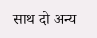साथ दो अन्य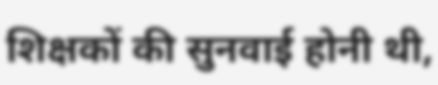शिक्षकों की सुनवाई होनी थी,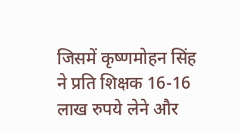जिसमें कृष्णमोहन सिंह ने प्रति शिक्षक 16-16 लाख रुपये लेने और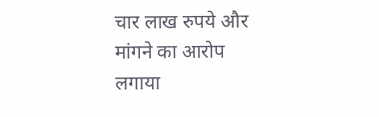चार लाख रुपये और मांगने का आरोप लगाया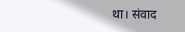था। संवाद